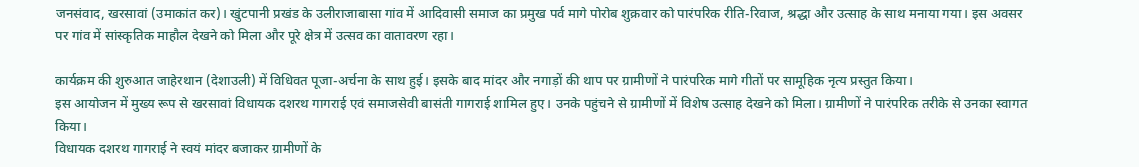जनसंवाद, खरसावां (उमाकांत कर)। खुंटपानी प्रखंड के उलीराजाबासा गांव में आदिवासी समाज का प्रमुख पर्व मागे पोरोब शुक्रवार को पारंपरिक रीति-रिवाज, श्रद्धा और उत्साह के साथ मनाया गया। इस अवसर पर गांव में सांस्कृतिक माहौल देखने को मिला और पूरे क्षेत्र में उत्सव का वातावरण रहा।

कार्यक्रम की शुरुआत जाहेरथान (देशाउली) में विधिवत पूजा-अर्चना के साथ हुई। इसके बाद मांदर और नगाड़ों की थाप पर ग्रामीणों ने पारंपरिक मागे गीतों पर सामूहिक नृत्य प्रस्तुत किया।
इस आयोजन में मुख्य रूप से खरसावां विधायक दशरथ गागराई एवं समाजसेवी बासंती गागराई शामिल हुए। उनके पहुंचने से ग्रामीणों में विशेष उत्साह देखने को मिला। ग्रामीणों ने पारंपरिक तरीके से उनका स्वागत किया।
विधायक दशरथ गागराई ने स्वयं मांदर बजाकर ग्रामीणों के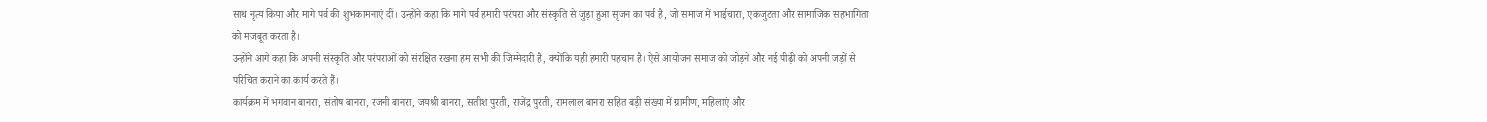साथ नृत्य किया और मागे पर्व की शुभकामनाएं दीं। उन्होंने कहा कि मागे पर्व हमारी परंपरा और संस्कृति से जुड़ा हुआ सृजन का पर्व है, जो समाज में भाईचारा, एकजुटता और सामाजिक सहभागिता को मजबूत करता है।
उन्होंने आगे कहा कि अपनी संस्कृति और परंपराओं को संरक्षित रखना हम सभी की जिम्मेदारी है, क्योंकि यही हमारी पहचान है। ऐसे आयोजन समाज को जोड़ने और नई पीढ़ी को अपनी जड़ों से परिचित कराने का कार्य करते हैं।
कार्यक्रम में भगवान बानरा, संतोष बानरा, रजनी बानरा, जयश्री बानरा, सतीश पुरती, राजेंद्र पुरती, रामलाल बानरा सहित बड़ी संख्या में ग्रामीण, महिलाएं और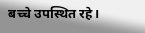बच्चे उपस्थित रहे।